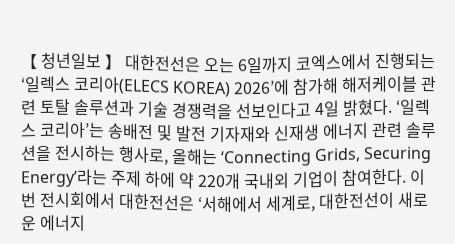【 청년일보 】 대한전선은 오는 6일까지 코엑스에서 진행되는 ‘일렉스 코리아(ELECS KOREA) 2026’에 참가해 해저케이블 관련 토탈 솔루션과 기술 경쟁력을 선보인다고 4일 밝혔다. ‘일렉스 코리아’는 송배전 및 발전 기자재와 신재생 에너지 관련 솔루션을 전시하는 행사로, 올해는 ‘Connecting Grids, Securing Energy’라는 주제 하에 약 220개 국내외 기업이 참여한다. 이번 전시회에서 대한전선은 ‘서해에서 세계로, 대한전선이 새로운 에너지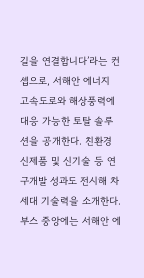길을 연결합니다’라는 컨셉으로, 서해안 에너지 고속도로와 해상풍력에 대응 가능한 토탈 솔루션을 공개한다. 친환경 신제품 및 신기술 등 연구개발 성과도 전시해 차세대 기술력을 소개한다. 부스 중앙에는 서해안 에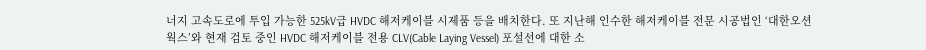너지 고속도로에 투입 가능한 525kV급 HVDC 해저케이블 시제품 등을 배치한다. 또 지난해 인수한 해저케이블 전문 시공법인 ‘대한오션웍스’와 현재 검토 중인 HVDC 해저케이블 전용 CLV(Cable Laying Vessel) 포설선에 대한 소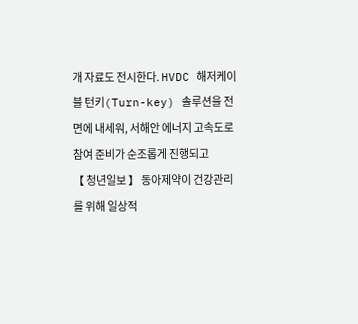개 자료도 전시한다. HVDC 해저케이블 턴키(Turn-key) 솔루션을 전면에 내세워, 서해안 에너지 고속도로 참여 준비가 순조롭게 진행되고
【 청년일보 】 동아제약이 건강관리를 위해 일상적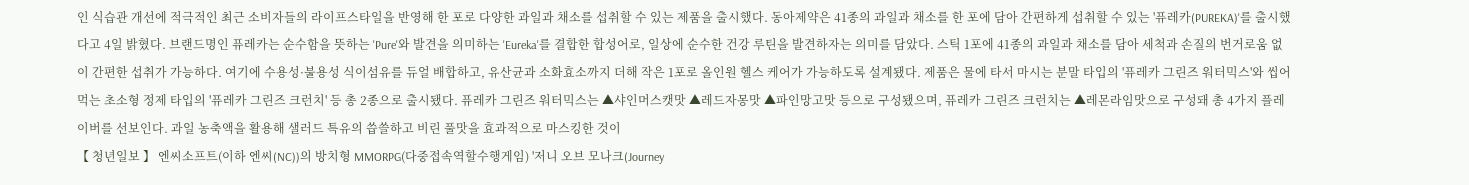인 식습관 개선에 적극적인 최근 소비자들의 라이프스타일을 반영해 한 포로 다양한 과일과 채소를 섭취할 수 있는 제품을 출시했다. 동아제약은 41종의 과일과 채소를 한 포에 담아 간편하게 섭취할 수 있는 '퓨레카(PUREKA)'를 출시했다고 4일 밝혔다. 브랜드명인 퓨레카는 순수함을 뜻하는 'Pure'와 발견을 의미하는 'Eureka'를 결합한 합성어로, 일상에 순수한 건강 루틴을 발견하자는 의미를 담았다. 스틱 1포에 41종의 과일과 채소를 담아 세척과 손질의 번거로움 없이 간편한 섭취가 가능하다. 여기에 수용성·불용성 식이섬유를 듀얼 배합하고, 유산균과 소화효소까지 더해 작은 1포로 올인원 헬스 케어가 가능하도록 설계됐다. 제품은 물에 타서 마시는 분말 타입의 '퓨레카 그린즈 워터믹스'와 씹어 먹는 초소형 정제 타입의 '퓨레카 그린즈 크런치' 등 총 2종으로 출시됐다. 퓨레카 그린즈 워터믹스는 ▲샤인머스캣맛 ▲레드자몽맛 ▲파인망고맛 등으로 구성됐으며, 퓨레카 그린즈 크런치는 ▲레몬라임맛으로 구성돼 총 4가지 플레이버를 선보인다. 과일 농축액을 활용해 샐러드 특유의 씁쓸하고 비린 풀맛을 효과적으로 마스킹한 것이
【 청년일보 】 엔씨소프트(이하 엔씨(NC))의 방치형 MMORPG(다중접속역할수행게임) '저니 오브 모나크(Journey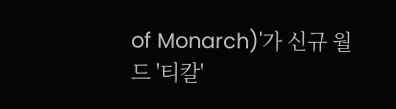of Monarch)'가 신규 월드 '티칼'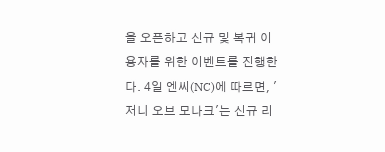을 오픈하고 신규 및 복귀 이용자를 위한 이벤트를 진행한다. 4일 엔씨(NC)에 따르면, '저니 오브 모나크'는 신규 리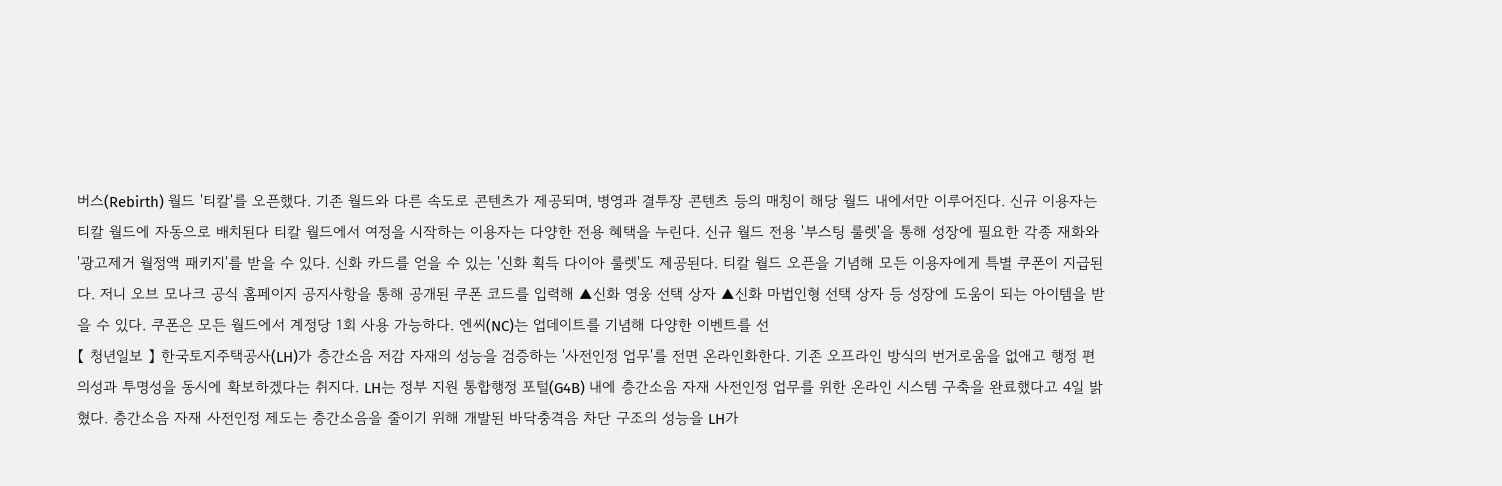버스(Rebirth) 월드 '티칼'를 오픈했다. 기존 월드와 다른 속도로 콘텐츠가 제공되며, 병영과 결투장 콘텐츠 등의 매칭이 해당 월드 내에서만 이루어진다. 신규 이용자는 티칼 월드에 자동으로 배치된다 티칼 월드에서 여정을 시작하는 이용자는 다양한 전용 혜택을 누린다. 신규 월드 전용 '부스팅 룰렛'을 통해 성장에 필요한 각종 재화와 '광고제거 월정액 패키지'를 받을 수 있다. 신화 카드를 얻을 수 있는 '신화 획득 다이아 룰렛'도 제공된다. 티칼 월드 오픈을 기념해 모든 이용자에게 특별 쿠폰이 지급된다. 저니 오브 모나크 공식 홈페이지 공지사항을 통해 공개된 쿠폰 코드를 입력해 ▲신화 영웅 선택 상자 ▲신화 마법인형 선택 상자 등 성장에 도움이 되는 아이템을 받을 수 있다. 쿠폰은 모든 월드에서 계정당 1회 사용 가능하다. 엔씨(NC)는 업데이트를 기념해 다양한 이벤트를 선
【 청년일보 】 한국토지주택공사(LH)가 층간소음 저감 자재의 성능을 검증하는 '사전인정 업무'를 전면 온라인화한다. 기존 오프라인 방식의 번거로움을 없애고 행정 편의성과 투명성을 동시에 확보하겠다는 취지다. LH는 정부 지원 통합행정 포털(G4B) 내에 층간소음 자재 사전인정 업무를 위한 온라인 시스템 구축을 완료했다고 4일 밝혔다. 층간소음 자재 사전인정 제도는 층간소음을 줄이기 위해 개발된 바닥충격음 차단 구조의 성능을 LH가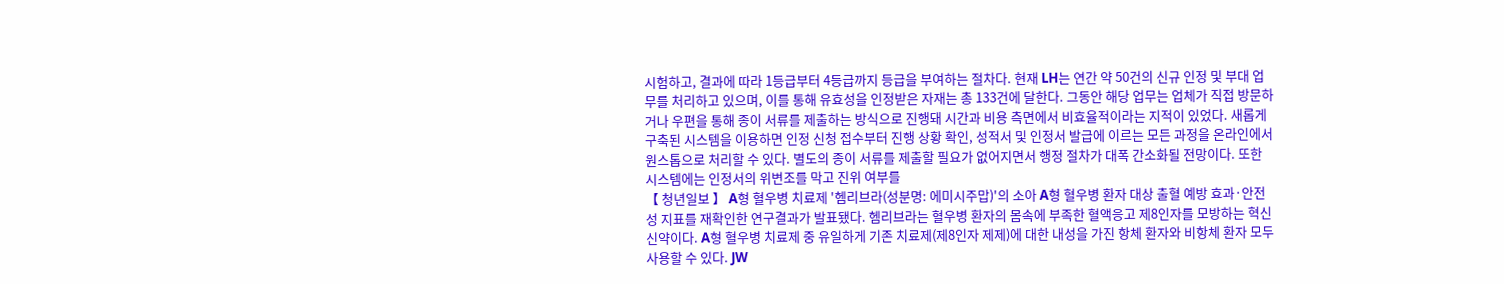시험하고, 결과에 따라 1등급부터 4등급까지 등급을 부여하는 절차다. 현재 LH는 연간 약 50건의 신규 인정 및 부대 업무를 처리하고 있으며, 이를 통해 유효성을 인정받은 자재는 총 133건에 달한다. 그동안 해당 업무는 업체가 직접 방문하거나 우편을 통해 종이 서류를 제출하는 방식으로 진행돼 시간과 비용 측면에서 비효율적이라는 지적이 있었다. 새롭게 구축된 시스템을 이용하면 인정 신청 접수부터 진행 상황 확인, 성적서 및 인정서 발급에 이르는 모든 과정을 온라인에서 원스톱으로 처리할 수 있다. 별도의 종이 서류를 제출할 필요가 없어지면서 행정 절차가 대폭 간소화될 전망이다. 또한 시스템에는 인정서의 위변조를 막고 진위 여부를
【 청년일보 】 A형 혈우병 치료제 '헴리브라(성분명: 에미시주맙)'의 소아 A형 혈우병 환자 대상 출혈 예방 효과·안전성 지표를 재확인한 연구결과가 발표됐다. 헴리브라는 혈우병 환자의 몸속에 부족한 혈액응고 제8인자를 모방하는 혁신 신약이다. A형 혈우병 치료제 중 유일하게 기존 치료제(제8인자 제제)에 대한 내성을 가진 항체 환자와 비항체 환자 모두 사용할 수 있다. JW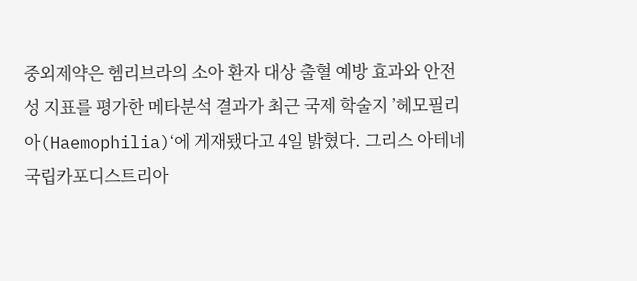중외제약은 헴리브라의 소아 환자 대상 출혈 예방 효과와 안전성 지표를 평가한 메타분석 결과가 최근 국제 학술지 ’헤모필리아(Haemophilia)‘에 게재됐다고 4일 밝혔다. 그리스 아테네 국립카포디스트리아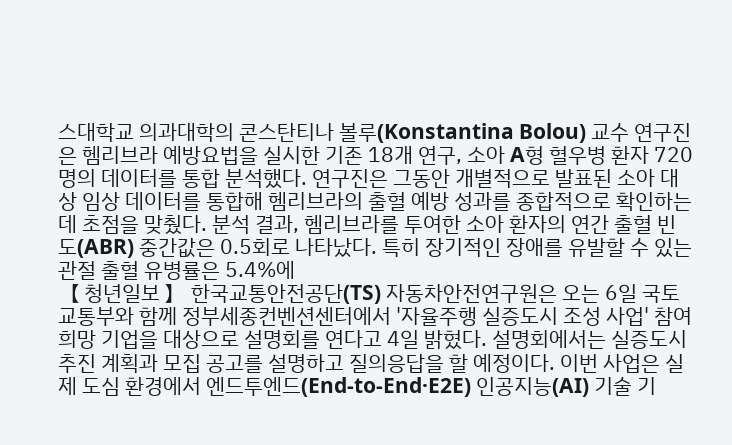스대학교 의과대학의 콘스탄티나 볼루(Konstantina Bolou) 교수 연구진은 헴리브라 예방요법을 실시한 기존 18개 연구, 소아 A형 혈우병 환자 720명의 데이터를 통합 분석했다. 연구진은 그동안 개별적으로 발표된 소아 대상 임상 데이터를 통합해 헴리브라의 출혈 예방 성과를 종합적으로 확인하는 데 초점을 맞췄다. 분석 결과, 헴리브라를 투여한 소아 환자의 연간 출혈 빈도(ABR) 중간값은 0.5회로 나타났다. 특히 장기적인 장애를 유발할 수 있는 관절 출혈 유병률은 5.4%에
【 청년일보 】 한국교통안전공단(TS) 자동차안전연구원은 오는 6일 국토교통부와 함께 정부세종컨벤션센터에서 '자율주행 실증도시 조성 사업' 참여 희망 기업을 대상으로 설명회를 연다고 4일 밝혔다. 설명회에서는 실증도시 추진 계획과 모집 공고를 설명하고 질의응답을 할 예정이다. 이번 사업은 실제 도심 환경에서 엔드투엔드(End-to-End·E2E) 인공지능(AI) 기술 기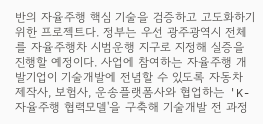반의 자율주행 핵심 기술을 검증하고 고도화하기 위한 프로젝트다. 정부는 우선 광주광역시 전체를 자율주행차 시범운행 지구로 지정해 실증을 진행할 예정이다. 사업에 참여하는 자율주행 개발기업이 기술개발에 전념할 수 있도록 자동차 제작사, 보험사, 운송플랫폼사와 협업하는 'K-자율주행 협력모델'을 구축해 기술개발 전 과정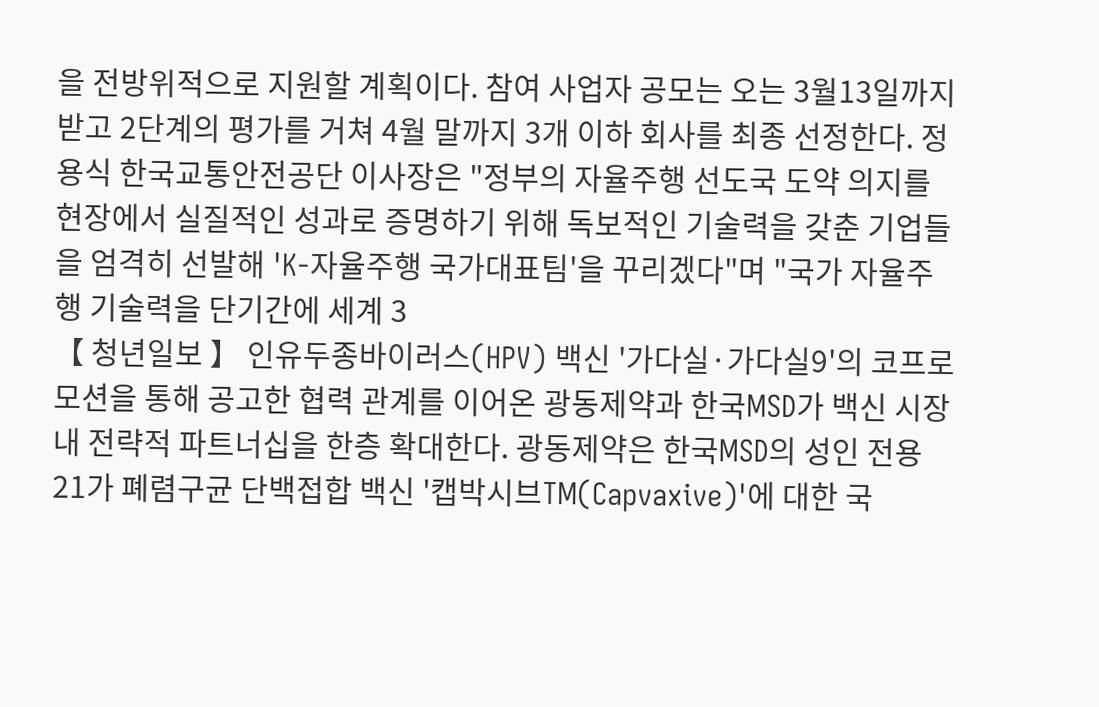을 전방위적으로 지원할 계획이다. 참여 사업자 공모는 오는 3월13일까지 받고 2단계의 평가를 거쳐 4월 말까지 3개 이하 회사를 최종 선정한다. 정용식 한국교통안전공단 이사장은 "정부의 자율주행 선도국 도약 의지를 현장에서 실질적인 성과로 증명하기 위해 독보적인 기술력을 갖춘 기업들을 엄격히 선발해 'K-자율주행 국가대표팀'을 꾸리겠다"며 "국가 자율주행 기술력을 단기간에 세계 3
【 청년일보 】 인유두종바이러스(HPV) 백신 '가다실·가다실9'의 코프로모션을 통해 공고한 협력 관계를 이어온 광동제약과 한국MSD가 백신 시장 내 전략적 파트너십을 한층 확대한다. 광동제약은 한국MSD의 성인 전용 21가 폐렴구균 단백접합 백신 '캡박시브TM(Capvaxive)'에 대한 국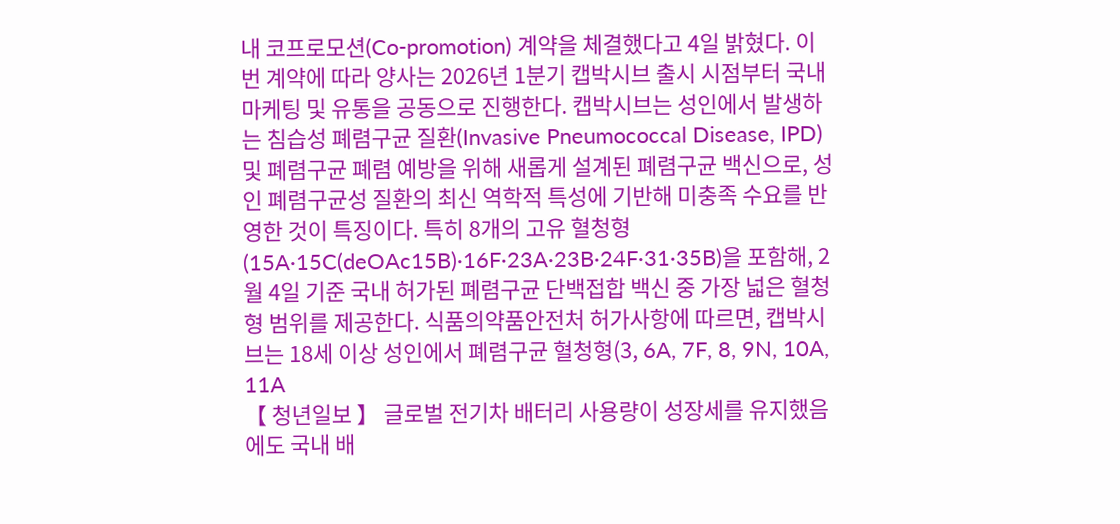내 코프로모션(Co-promotion) 계약을 체결했다고 4일 밝혔다. 이번 계약에 따라 양사는 2026년 1분기 캡박시브 출시 시점부터 국내 마케팅 및 유통을 공동으로 진행한다. 캡박시브는 성인에서 발생하는 침습성 폐렴구균 질환(Invasive Pneumococcal Disease, IPD) 및 폐렴구균 폐렴 예방을 위해 새롭게 설계된 폐렴구균 백신으로, 성인 폐렴구균성 질환의 최신 역학적 특성에 기반해 미충족 수요를 반영한 것이 특징이다. 특히 8개의 고유 혈청형(15A·15C(deOAc15B)·16F·23A·23B·24F·31·35B)을 포함해, 2월 4일 기준 국내 허가된 폐렴구균 단백접합 백신 중 가장 넓은 혈청형 범위를 제공한다. 식품의약품안전처 허가사항에 따르면, 캡박시브는 18세 이상 성인에서 폐렴구균 혈청형(3, 6A, 7F, 8, 9N, 10A, 11A
【 청년일보 】 글로벌 전기차 배터리 사용량이 성장세를 유지했음에도 국내 배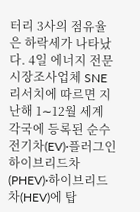터리 3사의 점유율은 하락세가 나타났다. 4일 에너지 전문 시장조사업체 SNE리서치에 따르면 지난해 1∼12월 세계 각국에 등록된 순수전기차(EV)·플러그인하이브리드차(PHEV)·하이브리드차(HEV)에 탑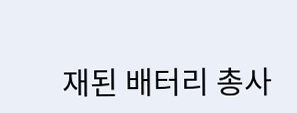재된 배터리 총사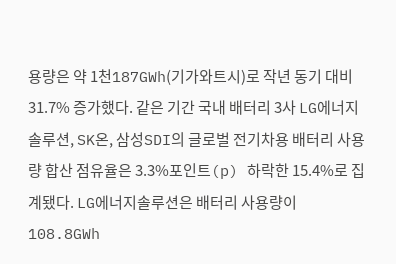용량은 약 1천187GWh(기가와트시)로 작년 동기 대비 31.7% 증가했다. 같은 기간 국내 배터리 3사 LG에너지솔루션, SK온, 삼성SDI의 글로벌 전기차용 배터리 사용량 합산 점유율은 3.3%포인트(p) 하락한 15.4%로 집계됐다. LG에너지솔루션은 배터리 사용량이 108.8GWh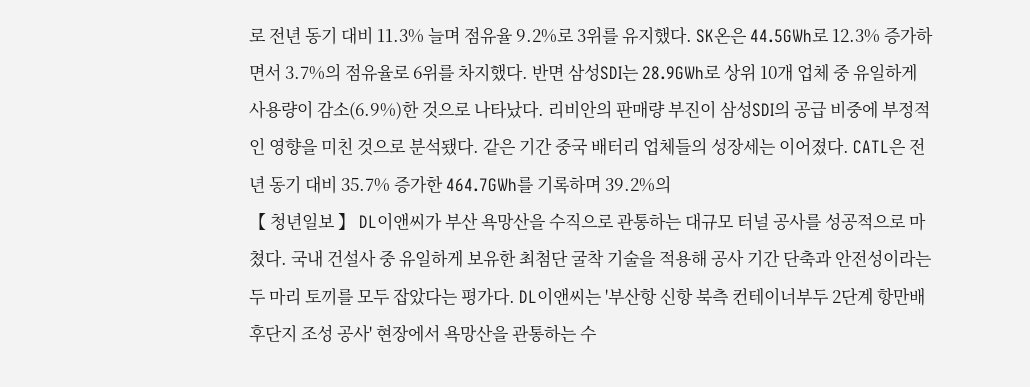로 전년 동기 대비 11.3% 늘며 점유율 9.2%로 3위를 유지했다. SK온은 44.5GWh로 12.3% 증가하면서 3.7%의 점유율로 6위를 차지했다. 반면 삼성SDI는 28.9GWh로 상위 10개 업체 중 유일하게 사용량이 감소(6.9%)한 것으로 나타났다. 리비안의 판매량 부진이 삼성SDI의 공급 비중에 부정적인 영향을 미친 것으로 분석됐다. 같은 기간 중국 배터리 업체들의 성장세는 이어졌다. CATL은 전년 동기 대비 35.7% 증가한 464.7GWh를 기록하며 39.2%의
【 청년일보 】 DL이앤씨가 부산 욕망산을 수직으로 관통하는 대규모 터널 공사를 성공적으로 마쳤다. 국내 건설사 중 유일하게 보유한 최첨단 굴착 기술을 적용해 공사 기간 단축과 안전성이라는 두 마리 토끼를 모두 잡았다는 평가다. DL이앤씨는 '부산항 신항 북측 컨테이너부두 2단계 항만배후단지 조성 공사' 현장에서 욕망산을 관통하는 수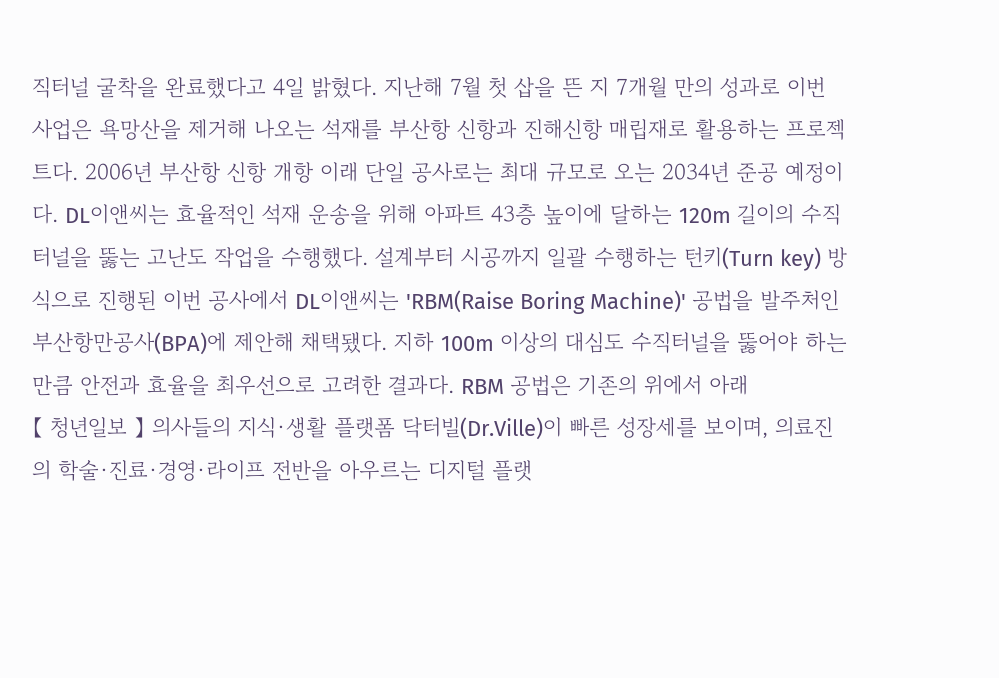직터널 굴착을 완료했다고 4일 밝혔다. 지난해 7월 첫 삽을 뜬 지 7개월 만의 성과로 이번 사업은 욕망산을 제거해 나오는 석재를 부산항 신항과 진해신항 매립재로 활용하는 프로젝트다. 2006년 부산항 신항 개항 이래 단일 공사로는 최대 규모로 오는 2034년 준공 예정이다. DL이앤씨는 효율적인 석재 운송을 위해 아파트 43층 높이에 달하는 120m 길이의 수직터널을 뚫는 고난도 작업을 수행했다. 설계부터 시공까지 일괄 수행하는 턴키(Turn key) 방식으로 진행된 이번 공사에서 DL이앤씨는 'RBM(Raise Boring Machine)' 공법을 발주처인 부산항만공사(BPA)에 제안해 채택됐다. 지하 100m 이상의 대심도 수직터널을 뚫어야 하는 만큼 안전과 효율을 최우선으로 고려한 결과다. RBM 공법은 기존의 위에서 아래
【 청년일보 】 의사들의 지식·생활 플랫폼 닥터빌(Dr.Ville)이 빠른 성장세를 보이며, 의료진의 학술·진료·경영·라이프 전반을 아우르는 디지털 플랫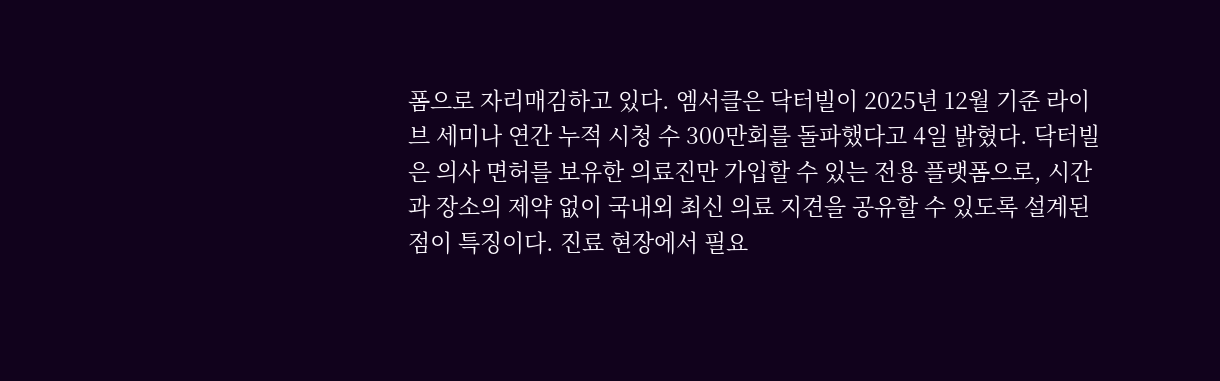폼으로 자리매김하고 있다. 엠서클은 닥터빌이 2025년 12월 기준 라이브 세미나 연간 누적 시청 수 300만회를 돌파했다고 4일 밝혔다. 닥터빌은 의사 면허를 보유한 의료진만 가입할 수 있는 전용 플랫폼으로, 시간과 장소의 제약 없이 국내외 최신 의료 지견을 공유할 수 있도록 설계된 점이 특징이다. 진료 현장에서 필요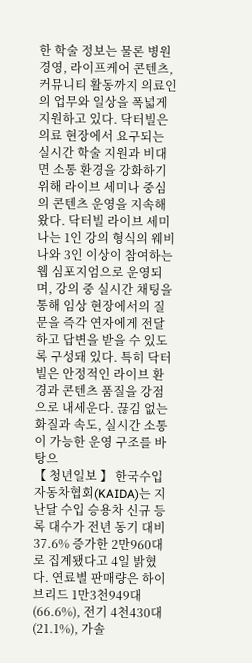한 학술 정보는 물론 병원 경영, 라이프케어 콘텐츠, 커뮤니티 활동까지 의료인의 업무와 일상을 폭넓게 지원하고 있다. 닥터빌은 의료 현장에서 요구되는 실시간 학술 지원과 비대면 소통 환경을 강화하기 위해 라이브 세미나 중심의 콘텐츠 운영을 지속해 왔다. 닥터빌 라이브 세미나는 1인 강의 형식의 웨비나와 3인 이상이 참여하는 웹 심포지엄으로 운영되며, 강의 중 실시간 채팅을 통해 임상 현장에서의 질문을 즉각 연자에게 전달하고 답변을 받을 수 있도록 구성돼 있다. 특히 닥터빌은 안정적인 라이브 환경과 콘텐츠 품질을 강점으로 내세운다. 끊김 없는 화질과 속도, 실시간 소통이 가능한 운영 구조를 바탕으
【 청년일보 】 한국수입자동차협회(KAIDA)는 지난달 수입 승용차 신규 등록 대수가 전년 동기 대비 37.6% 증가한 2만960대로 집계됐다고 4일 밝혔다. 연료별 판매량은 하이브리드 1만3천949대(66.6%), 전기 4천430대(21.1%), 가솔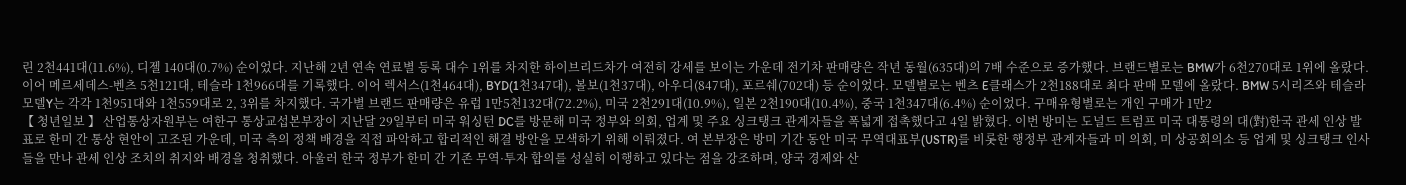린 2천441대(11.6%), 디젤 140대(0.7%) 순이었다. 지난해 2년 연속 연료별 등록 대수 1위를 차지한 하이브리드차가 여전히 강세를 보이는 가운데 전기차 판매량은 작년 동월(635대)의 7배 수준으로 증가했다. 브랜드별로는 BMW가 6천270대로 1위에 올랐다. 이어 메르세데스-벤츠 5천121대, 테슬라 1천966대를 기록했다. 이어 렉서스(1천464대), BYD(1천347대), 볼보(1천37대), 아우디(847대), 포르쉐(702대) 등 순이었다. 모델별로는 벤츠 E클래스가 2천188대로 최다 판매 모델에 올랐다. BMW 5시리즈와 테슬라 모델Y는 각각 1천951대와 1천559대로 2, 3위를 차지했다. 국가별 브랜드 판매량은 유럽 1만5천132대(72.2%), 미국 2천291대(10.9%), 일본 2천190대(10.4%), 중국 1천347대(6.4%) 순이었다. 구매유형별로는 개인 구매가 1만2
【 청년일보 】 산업통상자원부는 여한구 통상교섭본부장이 지난달 29일부터 미국 워싱턴 DC를 방문해 미국 정부와 의회, 업계 및 주요 싱크탱크 관계자들을 폭넓게 접촉했다고 4일 밝혔다. 이번 방미는 도널드 트럼프 미국 대통령의 대(對)한국 관세 인상 발표로 한미 간 통상 현안이 고조된 가운데, 미국 측의 정책 배경을 직접 파악하고 합리적인 해결 방안을 모색하기 위해 이뤄졌다. 여 본부장은 방미 기간 동안 미국 무역대표부(USTR)를 비롯한 행정부 관계자들과 미 의회, 미 상공회의소 등 업계 및 싱크탱크 인사들을 만나 관세 인상 조치의 취지와 배경을 청취했다. 아울러 한국 정부가 한미 간 기존 무역·투자 합의를 성실히 이행하고 있다는 점을 강조하며, 양국 경제와 산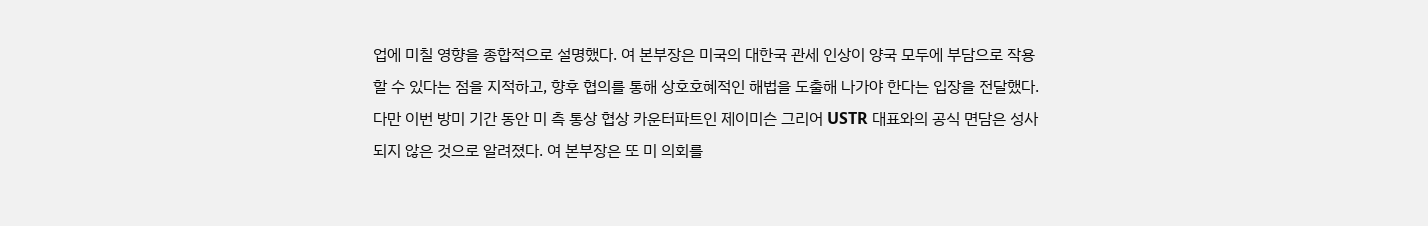업에 미칠 영향을 종합적으로 설명했다. 여 본부장은 미국의 대한국 관세 인상이 양국 모두에 부담으로 작용할 수 있다는 점을 지적하고, 향후 협의를 통해 상호호혜적인 해법을 도출해 나가야 한다는 입장을 전달했다. 다만 이번 방미 기간 동안 미 측 통상 협상 카운터파트인 제이미슨 그리어 USTR 대표와의 공식 면담은 성사되지 않은 것으로 알려졌다. 여 본부장은 또 미 의회를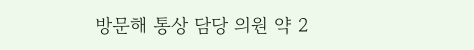방문해 통상 담당 의원 약 2